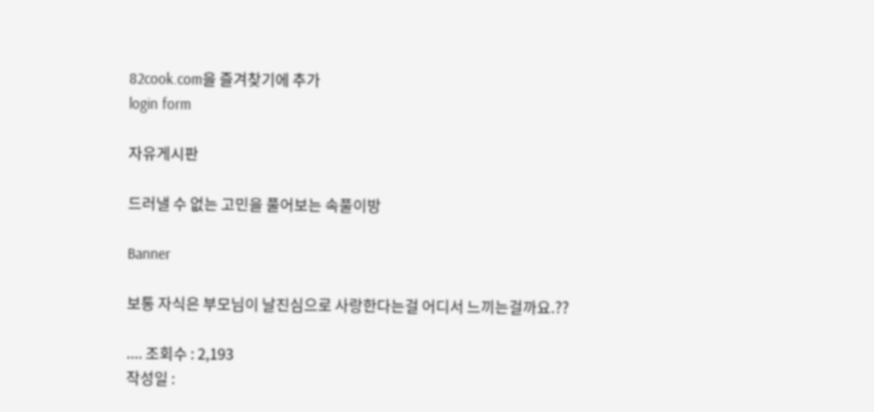82cook.com을 즐겨찾기에 추가
login form

자유게시판

드러낼 수 없는 고민을 풀어보는 속풀이방

Banner

보통 자식은 부모님이 날진심으로 사랑한다는걸 어디서 느끼는걸까요.??

.... 조회수 : 2,193
작성일 :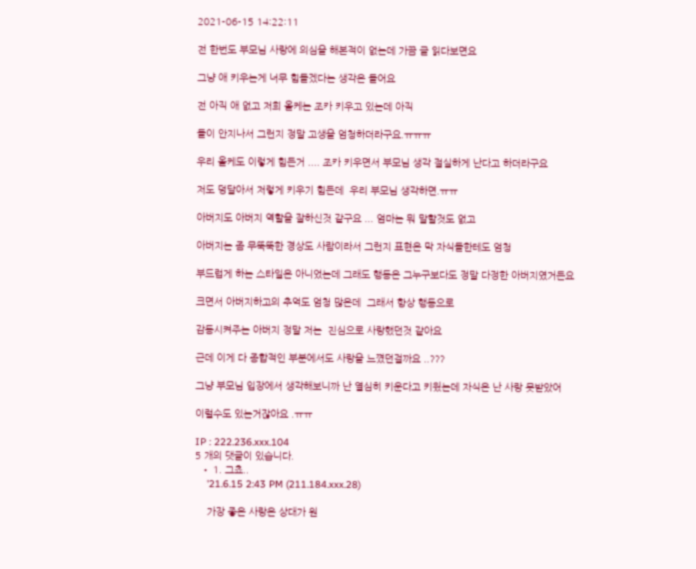2021-06-15 14:22:11

전 한번도 부모님 사랑에 의심을 해본적이 없는데 가끔 글 읽다보면요

그냥 애 키우는게 너무 힘들겠다는 생각은 들어요

전 아직 애 없고 저희 올케는 조카 키우고 있는데 아직

돌이 안지나서 그런지 정말 고생을 엄청하더라구요.ㅠㅠㅠ

우리 올케도 이렇게 힘든거 .... 조카 키우면서 부모님 생각 절실하게 난다고 하더라구요

저도 덩달아서 저렇게 키우기 힘든데  우리 부모님 생각하면.ㅠㅠ

아버지도 아버지 역할을 잘하신것 같구요 ... 엄마는 뭐 말할것도 없고

아버지는 좀 무뚝뚝한 경상도 사람이라서 그런지 표현은 막 자식들한테도 엄청

부드럽게 하는 스타일은 아니었는데 그래도 행동은 그누구보다도 정말 다정한 아버지였거든요

크면서 아버지하고의 추억도 엄청 많은데  그래서 항상 행동으로

감동시켜주는 아버지 정말 저는  진심으로 사랑했던것 같아요

근데 이게 다 종합적인 부분에서도 사랑을 느꼈던걸까요 ..???

그냥 부모님 입장에서 생각해보니까 난 열심히 키운다고 키웠는데 자식은 난 사랑 못받았어

이럴수도 있는거잖아요 .ㅠㅠ

IP : 222.236.xxx.104
5 개의 댓글이 있습니다.
  • 1. 그쵸..
    '21.6.15 2:43 PM (211.184.xxx.28)

    가장 좋은 사랑은 상대가 원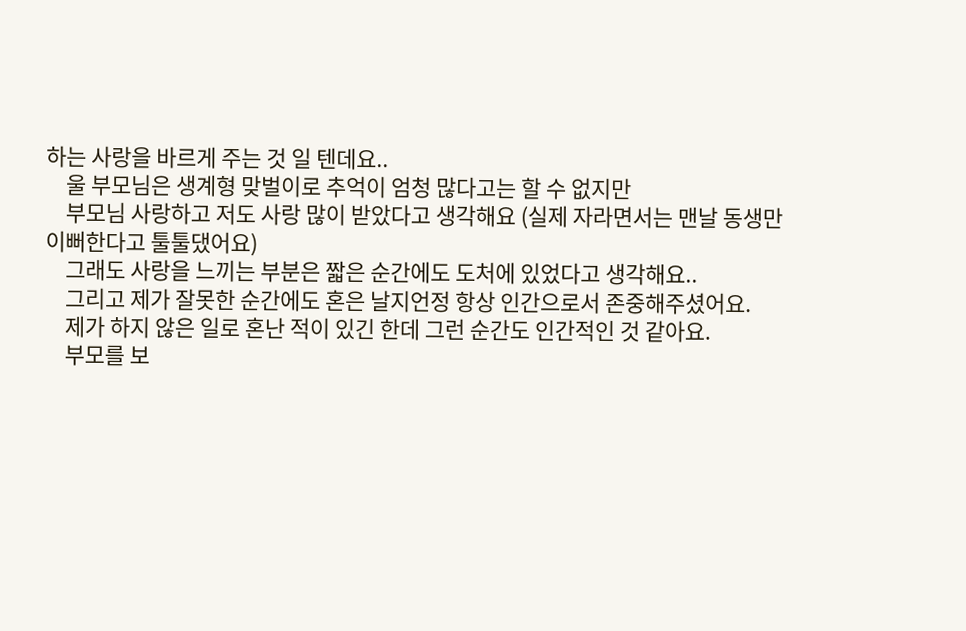하는 사랑을 바르게 주는 것 일 텐데요..
    울 부모님은 생계형 맞벌이로 추억이 엄청 많다고는 할 수 없지만
    부모님 사랑하고 저도 사랑 많이 받았다고 생각해요 (실제 자라면서는 맨날 동생만 이뻐한다고 툴툴댔어요)
    그래도 사랑을 느끼는 부분은 짧은 순간에도 도처에 있었다고 생각해요..
    그리고 제가 잘못한 순간에도 혼은 날지언정 항상 인간으로서 존중해주셨어요.
    제가 하지 않은 일로 혼난 적이 있긴 한데 그런 순간도 인간적인 것 같아요.
    부모를 보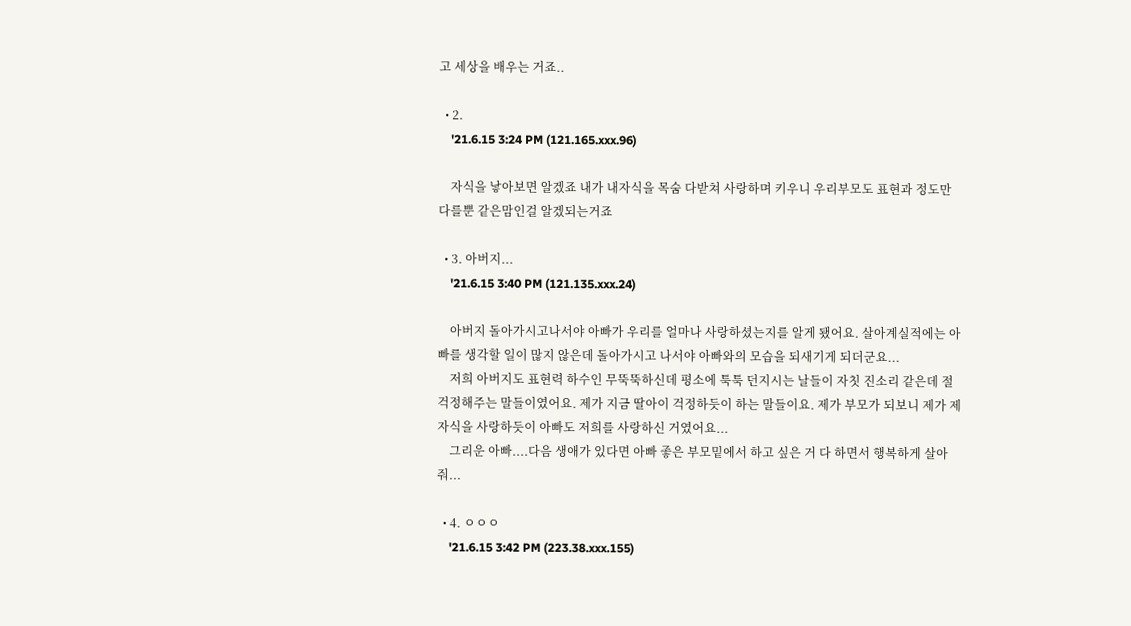고 세상을 배우는 거죠..

  • 2.
    '21.6.15 3:24 PM (121.165.xxx.96)

    자식을 낳아보면 알겠죠 내가 내자식을 목숨 다받쳐 사랑하며 키우니 우리부모도 표현과 정도만 다를뿐 같은맘인걸 알겠되는거죠

  • 3. 아버지...
    '21.6.15 3:40 PM (121.135.xxx.24)

    아버지 돌아가시고나서야 아빠가 우리를 얼마나 사랑하셨는지를 알게 됐어요. 살아계실적에는 아빠를 생각할 일이 많지 않은데 돌아가시고 나서야 아빠와의 모습을 되새기게 되더군요...
    저희 아버지도 표현력 하수인 무뚝뚝하신데 평소에 툭툭 던지시는 날들이 자칫 진소리 같은데 절 걱정해주는 말들이였어요. 제가 지금 딸아이 걱정하듯이 하는 말들이요. 제가 부모가 되보니 제가 제 자식을 사랑하듯이 아빠도 저희를 사랑하신 거였어요...
    그리운 아빠....다음 생애가 있다면 아빠 좋은 부모밑에서 하고 싶은 거 다 하면서 행복하게 살아줘...

  • 4. ㅇㅇㅇ
    '21.6.15 3:42 PM (223.38.xxx.155)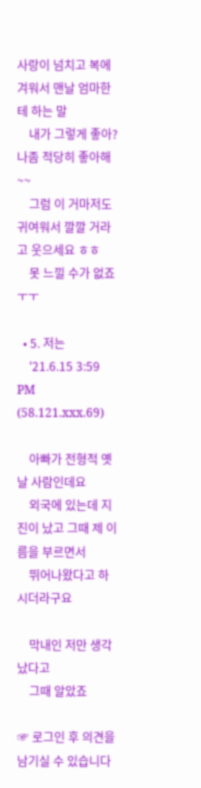사랑이 넘치고 복에 겨워서 맨날 엄마한테 하는 말
    내가 그렇게 좋아? 나좀 적당히 좋아해~~
    그럼 이 거마저도 귀여워서 깔깔 거라고 웃으세요 ㅎㅎ
    못 느낄 수가 없죠 ㅜㅜ

  • 5. 저는
    '21.6.15 3:59 PM (58.121.xxx.69)

    아빠가 전형적 옛날 사람인데요
    외국에 있는데 지진이 났고 그때 제 이름을 부르면서
    뛰어나왔다고 하시더라구요

    막내인 저만 생각났다고
    그때 알았죠

☞ 로그인 후 의견을 남기실 수 있습니다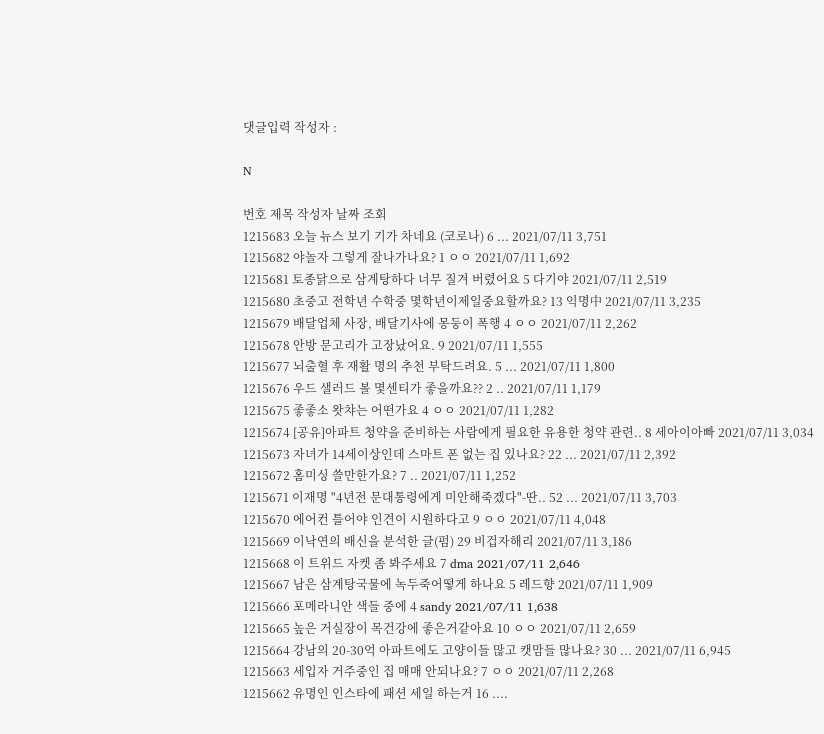댓글입력 작성자 :

N

번호 제목 작성자 날짜 조회
1215683 오늘 뉴스 보기 기가 차네요 (코로나) 6 ... 2021/07/11 3,751
1215682 야놀자 그렇게 잘나가나요? 1 ㅇㅇ 2021/07/11 1,692
1215681 토종닭으로 삼계탕하다 너무 질겨 버렸어요 5 다기야 2021/07/11 2,519
1215680 초중고 전학년 수학중 몇학년이제일중요할까요? 13 익명中 2021/07/11 3,235
1215679 배달업체 사장, 배달기사에 몽둥이 폭행 4 ㅇㅇ 2021/07/11 2,262
1215678 안방 문고리가 고장났어요. 9 2021/07/11 1,555
1215677 뇌출혈 후 재활 명의 추천 부탁드려요. 5 ... 2021/07/11 1,800
1215676 우드 샐러드 볼 몇센티가 좋을까요?? 2 .. 2021/07/11 1,179
1215675 좋좋소 왓챠는 어떤가요 4 ㅇㅇ 2021/07/11 1,282
1215674 [공유]아파트 청약을 준비하는 사람에게 필요한 유용한 청약 관련.. 8 세아이아빠 2021/07/11 3,034
1215673 자녀가 14세이상인데 스마트 폰 없는 집 있나요? 22 ... 2021/07/11 2,392
1215672 홈미싱 쓸만한가요? 7 .. 2021/07/11 1,252
1215671 이재명 "4년전 문대통령에게 미안해죽겠다"-딴.. 52 ... 2021/07/11 3,703
1215670 에어컨 틀어야 인견이 시원하다고 9 ㅇㅇ 2021/07/11 4,048
1215669 이낙연의 배신을 분석한 글(펌) 29 비겁자해리 2021/07/11 3,186
1215668 이 트위드 자켓 좀 봐주세요 7 dma 2021/07/11 2,646
1215667 남은 삼계탕국물에 녹두죽어떻게 하나요 5 레드향 2021/07/11 1,909
1215666 포메라니안 색들 중에 4 sandy 2021/07/11 1,638
1215665 높은 거실장이 목건강에 좋은거같아요 10 ㅇㅇ 2021/07/11 2,659
1215664 강남의 20-30억 아파트에도 고양이들 많고 캣맘들 많나요? 30 ... 2021/07/11 6,945
1215663 세입자 거주중인 집 매매 안되나요? 7 ㅇㅇ 2021/07/11 2,268
1215662 유명인 인스타에 패션 세일 하는거 16 ....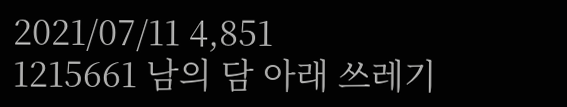2021/07/11 4,851
1215661 남의 담 아래 쓰레기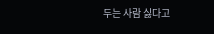두는 사람 싫다고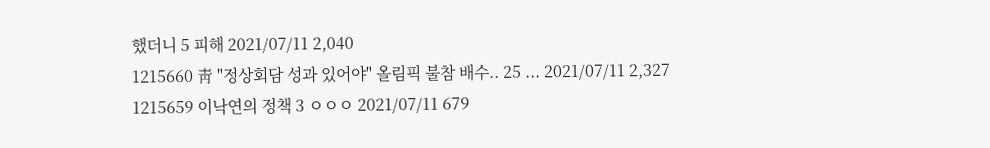했더니 5 피해 2021/07/11 2,040
1215660 靑 "정상회담 성과 있어야" 올림픽 불참 배수.. 25 ... 2021/07/11 2,327
1215659 이낙연의 정책 3 ㅇㅇㅇ 2021/07/11 679